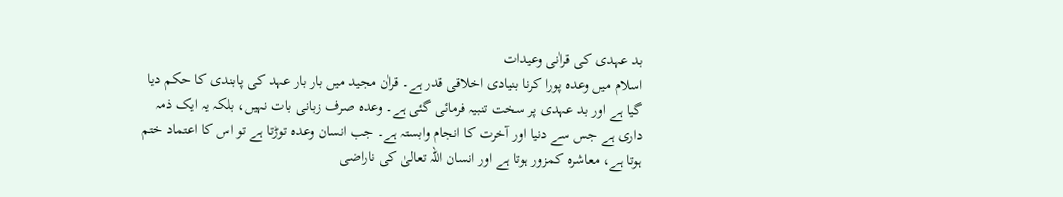بد عہدی کی قراٰنی وعیدات
اسلام میں وعدہ پورا کرنا بنیادی اخلاقی قدر ہے۔ قراٰن مجید میں بار بار عہد کی پابندی کا حکم دیا گیا ہے اور بد عہدی پر سخت تنبیہ فرمائی گئی ہے۔ وعدہ صرف زبانی بات نہیں، بلکہ یہ ایک ذمہ داری ہے جس سے دنیا اور آخرت کا انجام وابستہ ہے۔ جب انسان وعدہ توڑتا ہے تو اس کا اعتماد ختم ہوتا ہے، معاشرہ کمزور ہوتا ہے اور انسان اللہ تعالیٰ کی ناراضی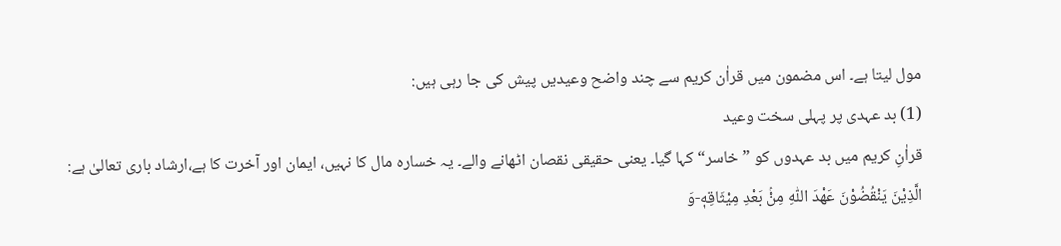مول لیتا ہے۔ اس مضمون میں قراٰن کریم سے چند واضح وعیدیں پیش کی جا رہی ہیں:
(1) بد عہدی پر پہلی سخت وعید
قراٰنِ کریم میں بد عہدوں کو ”خاسر“ کہا گیا۔ یعنی حقیقی نقصان اٹھانے والے۔ یہ خسارہ مال کا نہیں، ایمان اور آخرت کا ہے،ارشاد باری تعالیٰ ہے:
الَّذِیْنَ یَنْقُضُوْنَ عَهْدَ اللّٰهِ مِنْۢ بَعْدِ مِیْثَاقِهٖ۪-وَ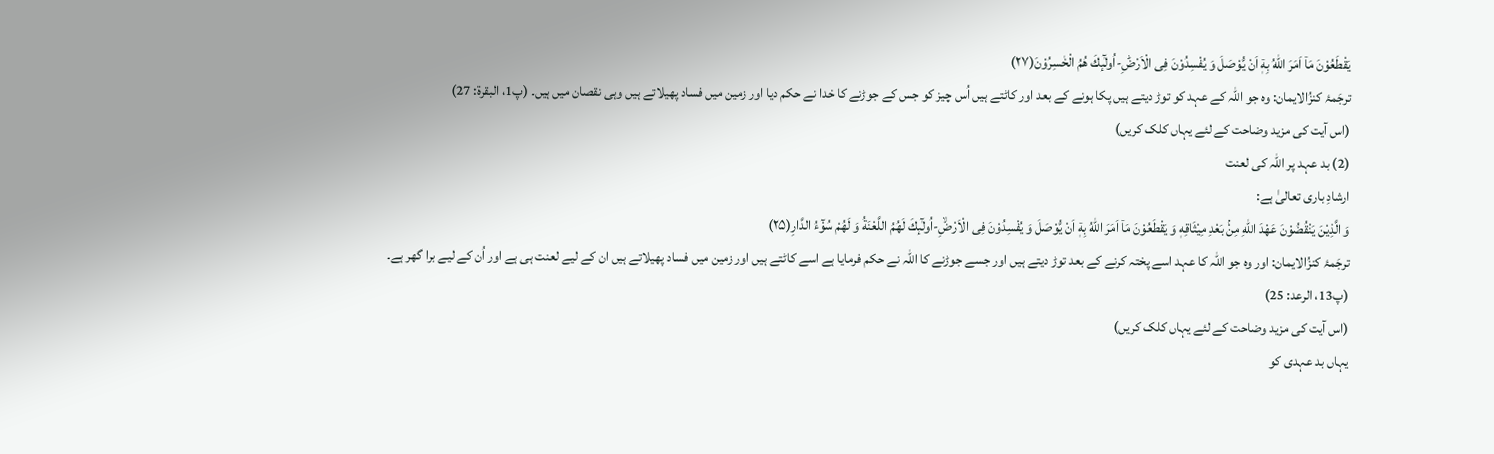یَقْطَعُوْنَ مَاۤ اَمَرَ اللّٰهُ بِهٖۤ اَنْ یُّوْصَلَ وَ یُفْسِدُوْنَ فِی الْاَرْضِؕ-اُولٰٓىٕكَ هُمُ الْخٰسِرُوْنَ(۲۷)
ترجَمۂ کنزُالایمان: وہ جو اللہ کے عہد کو توڑ دیتے ہیں پکا ہونے کے بعد اور کاٹتے ہیں اُس چیز کو جس کے جوڑنے کا خدا نے حکم دیا اور زمین میں فساد پھیلاتے ہیں وہی نقصان میں ہیں۔ (پ1، البقرۃ: 27)
(اس آیت کی مزید وضاحت کے لئے یہاں کلک کریں)
(2) بد عہد پر اللہ کی لعنت
ارشادِ باری تعالیٰ ہے:
وَ الَّذِیْنَ یَنْقُضُوْنَ عَهْدَ اللّٰهِ مِنْۢ بَعْدِ مِیْثَاقِهٖ وَ یَقْطَعُوْنَ مَاۤ اَمَرَ اللّٰهُ بِهٖۤ اَنْ یُّوْصَلَ وَ یُفْسِدُوْنَ فِی الْاَرْضِۙ-اُولٰٓىٕكَ لَهُمُ اللَّعْنَةُ وَ لَهُمْ سُوْٓءُ الدَّارِ(۲۵)
ترجَمۂ کنزُالایمان: اور وہ جو اللہ کا عہد اسے پختہ کرنے کے بعد توڑ دیتے ہیں اور جسے جوڑنے کا اللہ نے حکم فرمایا ہے اسے کاٹتے ہیں اور زمین میں فساد پھیلاتے ہیں ان کے لیے لعنت ہی ہے اور اُن کے لیے برا گھر ہے۔
(پ13، الرعد: 25)
(اس آیت کی مزید وضاحت کے لئے یہاں کلک کریں)
یہاں بد عہدی کو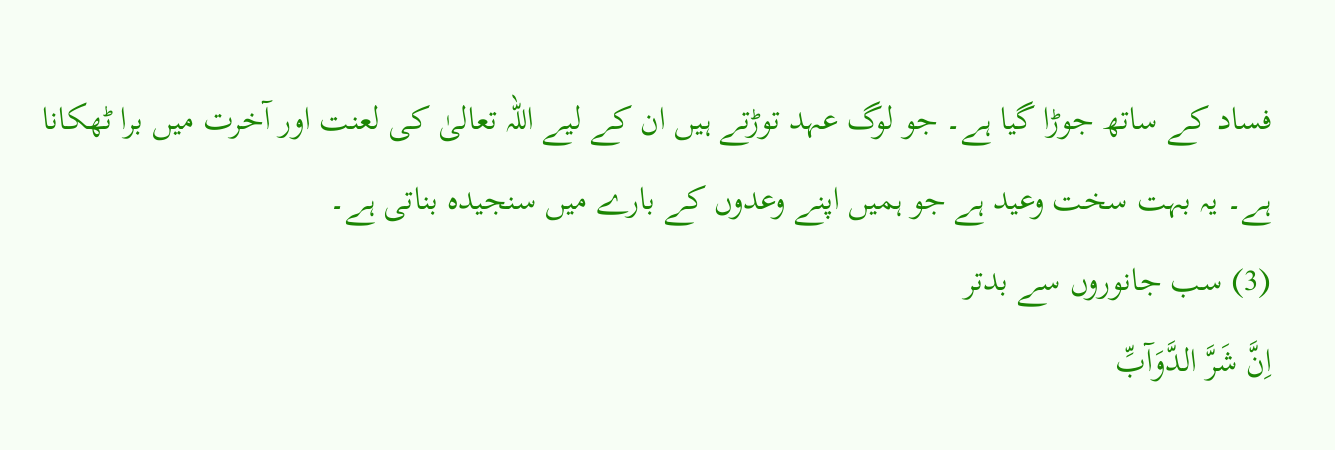فساد کے ساتھ جوڑا گیا ہے۔ جو لوگ عہد توڑتے ہیں ان کے لیے اللہ تعالیٰ کی لعنت اور آخرت میں برا ٹھکانا ہے۔ یہ بہت سخت وعید ہے جو ہمیں اپنے وعدوں کے بارے میں سنجیدہ بناتی ہے۔
(3) سب جانوروں سے بدتر
اِنَّ شَرَّ الدَّوَآبِّ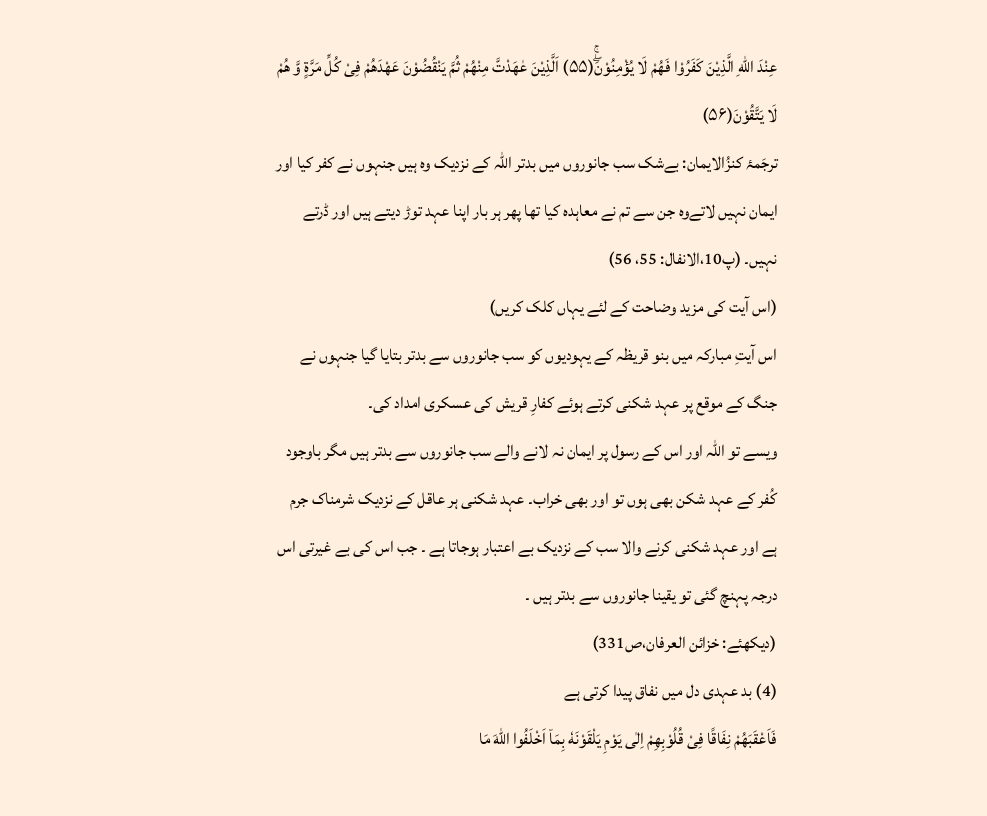عِنْدَ اللّٰهِ الَّذِیْنَ كَفَرُوْا فَهُمْ لَا یُؤْمِنُوْنَۖۚ(۵۵) اَلَّذِیْنَ عٰهَدْتَّ مِنْهُمْ ثُمَّ یَنْقُضُوْنَ عَهْدَهُمْ فِیْ كُلِّ مَرَّةٍ وَّ هُمْ لَا یَتَّقُوْنَ(۵۶)
ترجَمۂ کنزُالایمان: بےشک سب جانوروں میں بدتر اللہ کے نزدیک وہ ہیں جنہوں نے کفر کیا اور ایمان نہیں لاتےوہ جن سے تم نے معاہدہ کیا تھا پھر ہر بار اپنا عہد توڑ دیتے ہیں اور ڈرتے نہیں۔ (پ10،الانفال: 55، 56)
(اس آیت کی مزید وضاحت کے لئے یہاں کلک کریں)
اس آیتِ مبارکہ میں بنو قریظہ کے یہودیوں کو سب جانوروں سے بدتر بتایا گیا جنہوں نے جنگ کے موقع پر عہد شکنی کرتے ہوئے کفارِ قریش کی عسکری امداد کی۔
ویسے تو اللہ اور اس کے رسول پر ایمان نہ لانے والے سب جانوروں سے بدتر ہیں مگر باوجود کُفر کے عہد شکن بھی ہوں تو اور بھی خراب۔ عہد شکنی ہر عاقل کے نزدیک شرمناک جرم ہے اور عہد شکنی کرنے والا سب کے نزدیک بے اعتبار ہوجاتا ہے ۔ جب اس کی بے غیرتی اس درجہ پہنچ گئی تو یقینا جانوروں سے بدتر ہیں ۔
(دیکھئے: خزائن العرفان،ص331)
(4) بد عہدی دل میں نفاق پیدا کرتی ہے
فَاَعْقَبَهُمْ نِفَاقًا فِیْ قُلُوْبِهِمْ اِلٰى یَوْمِ یَلْقَوْنَهٗ بِمَاۤ اَخْلَفُوا اللّٰهَ مَا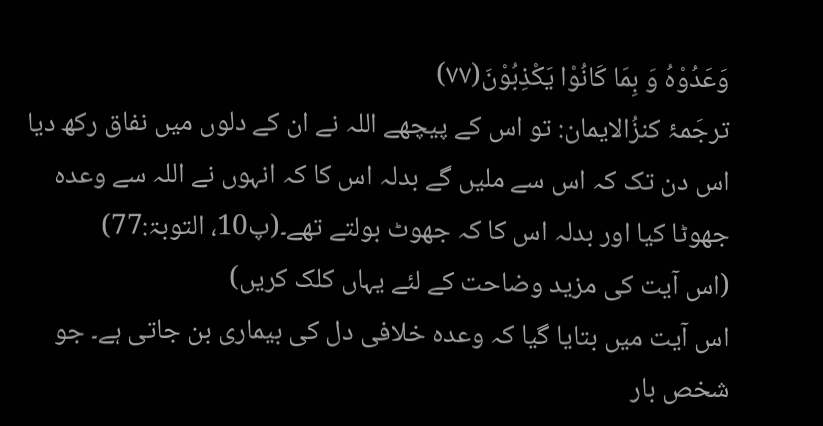وَعَدُوْهُ وَ بِمَا كَانُوْا یَكْذِبُوْنَ(۷۷)
ترجَمۂ کنزُالایمان: تو اس کے پیچھے اللہ نے ان کے دلوں میں نفاق رکھ دیا اس دن تک کہ اس سے ملیں گے بدلہ اس کا کہ انہوں نے اللہ سے وعدہ جھوٹا کیا اور بدلہ اس کا کہ جھوٹ بولتے تھے۔(پ10، التوبۃ:77)
(اس آیت کی مزید وضاحت کے لئے یہاں کلک کریں)
اس آیت میں بتایا گیا کہ وعدہ خلافی دل کی بیماری بن جاتی ہے۔ جو شخص بار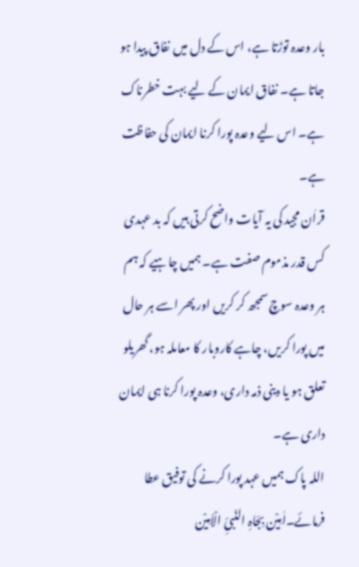بار وعدہ توڑتا ہے، اس کے دل میں نفاق پیدا ہو جاتا ہے۔ نفاق ایمان کے لیے بہت خطرناک ہے۔ اس لیے وعدہ پورا کرنا ایمان کی حفاظت ہے۔
قراٰن مجید کی یہ آیات واضح کرتی ہیں کہ بد عہدی کس قدر مذموم صفت ہے۔ ہمیں چاہیے کہ ہم ہر وعدہ سوچ سمجھ کر کریں اور پھر اسے ہر حال میں پورا کریں، چاہے کاروبار کا معاملہ ہو، گھریلو تعلق ہو یا دینی ذمہ داری، وعدہ پورا کرنا ہی ایمان داری ہے۔
اللہ پاک ہمیں عہد پورا کرنے کی توفیق عطا فرمائے۔اٰمِیْن بِجَاہِ النّبیِّ الْاَمِیْن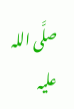صلَّی اللہ علیہ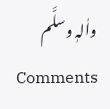واٰلہٖ وسلَّم
Comments